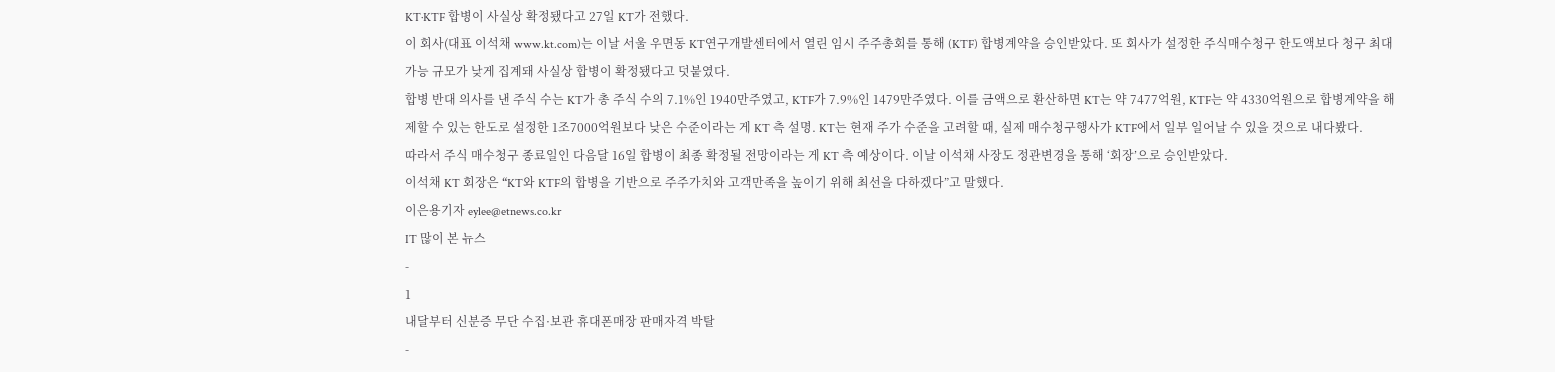KT·KTF 합병이 사실상 확정됐다고 27일 KT가 전했다.
이 회사(대표 이석채 www.kt.com)는 이날 서울 우면동 KT연구개발센터에서 열린 임시 주주총회를 통해 (KTF) 합병계약을 승인받았다. 또 회사가 설정한 주식매수청구 한도액보다 청구 최대 가능 규모가 낮게 집계돼 사실상 합병이 확정됐다고 덧붙였다.
합병 반대 의사를 낸 주식 수는 KT가 총 주식 수의 7.1%인 1940만주였고, KTF가 7.9%인 1479만주였다. 이를 금액으로 환산하면 KT는 약 7477억원, KTF는 약 4330억원으로 합병계약을 해제할 수 있는 한도로 설정한 1조7000억원보다 낮은 수준이라는 게 KT 측 설명. KT는 현재 주가 수준을 고려할 때, 실제 매수청구행사가 KTF에서 일부 일어날 수 있을 것으로 내다봤다.
따라서 주식 매수청구 종료일인 다음달 16일 합병이 최종 확정될 전망이라는 게 KT 측 예상이다. 이날 이석채 사장도 정관변경을 통해 ‘회장’으로 승인받았다.
이석채 KT 회장은 “KT와 KTF의 합병을 기반으로 주주가치와 고객만족을 높이기 위해 최선을 다하겠다”고 말했다.
이은용기자 eylee@etnews.co.kr
IT 많이 본 뉴스
-
1
내달부터 신분증 무단 수집·보관 휴대폰매장 판매자격 박탈
-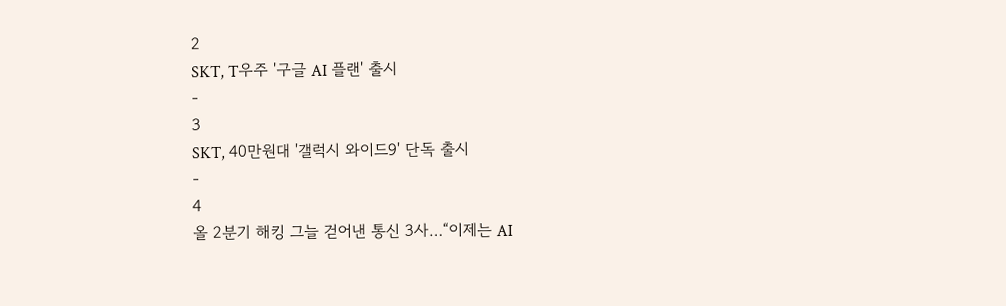2
SKT, T우주 '구글 AI 플랜' 출시
-
3
SKT, 40만원대 '갤럭시 와이드9' 단독 출시
-
4
올 2분기 해킹 그늘 걷어낸 통신 3사…“이제는 AI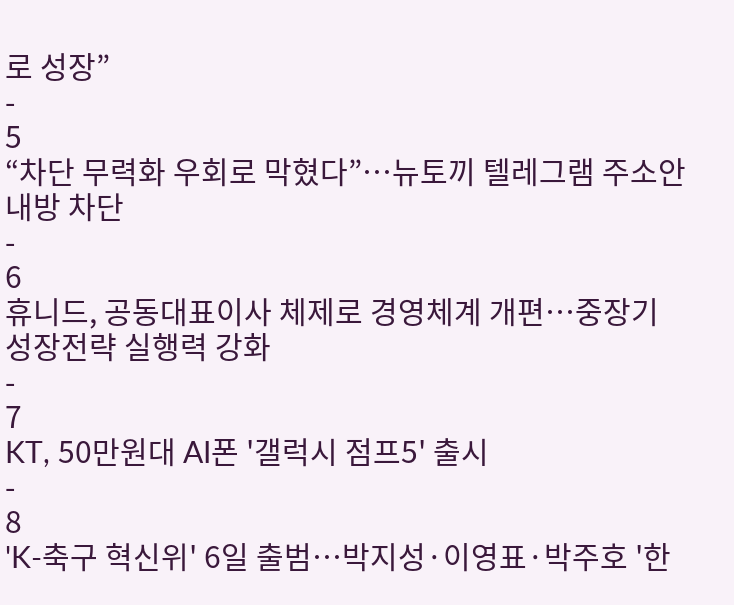로 성장”
-
5
“차단 무력화 우회로 막혔다”…뉴토끼 텔레그램 주소안내방 차단
-
6
휴니드, 공동대표이사 체제로 경영체계 개편…중장기 성장전략 실행력 강화
-
7
KT, 50만원대 AI폰 '갤럭시 점프5' 출시
-
8
'K-축구 혁신위' 6일 출범…박지성·이영표·박주호 '한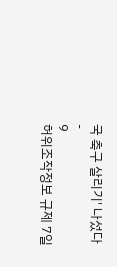국 축구 살리기' 나섰다
-
9
허위조작정보 규제 7일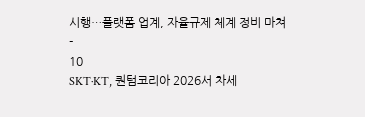시행…플랫폼 업계, 자율규제 체계 정비 마쳐
-
10
SKT·KT, 퀀텀코리아 2026서 차세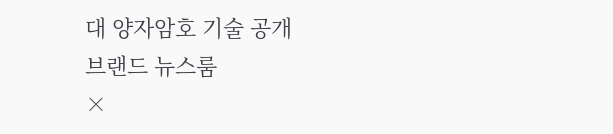대 양자암호 기술 공개
브랜드 뉴스룸
×